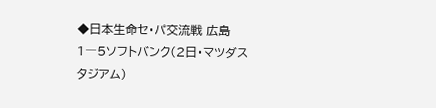◆日本生命セ・パ交流戦 広島1―5ソフトバンク(2日・マツダスタジアム)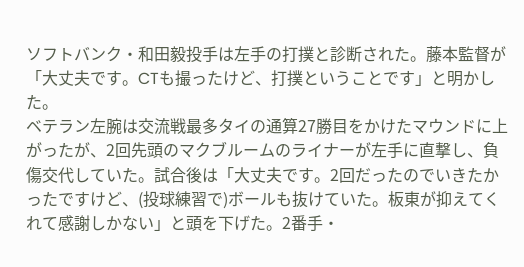ソフトバンク・和田毅投手は左手の打撲と診断された。藤本監督が「大丈夫です。CTも撮ったけど、打撲ということです」と明かした。
ベテラン左腕は交流戦最多タイの通算27勝目をかけたマウンドに上がったが、2回先頭のマクブルームのライナーが左手に直撃し、負傷交代していた。試合後は「大丈夫です。2回だったのでいきたかったですけど、(投球練習で)ボールも抜けていた。板東が抑えてくれて感謝しかない」と頭を下げた。2番手・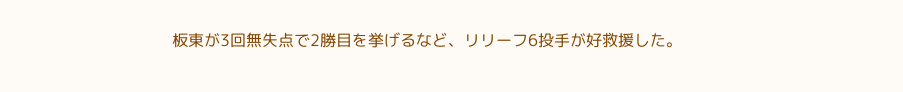板東が3回無失点で2勝目を挙げるなど、リリーフ6投手が好救援した。